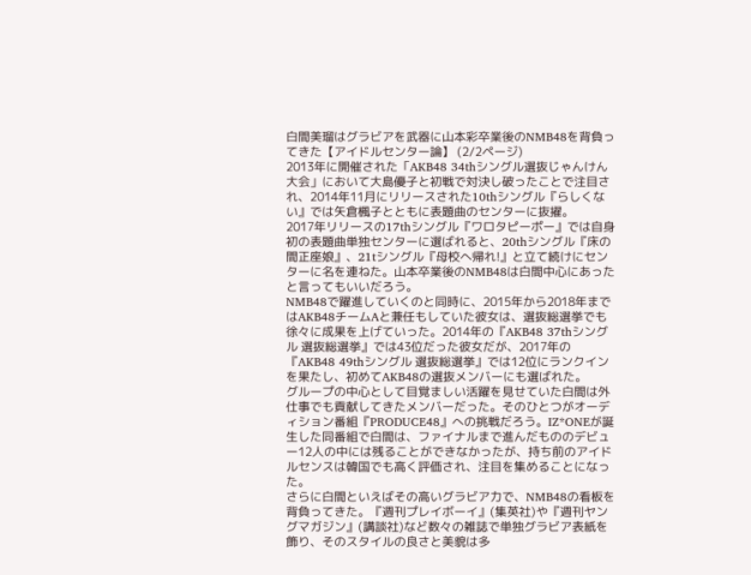白間美瑠はグラビアを武器に山本彩卒業後のNMB48を背負ってきた【アイドルセンター論】 (2/2ページ)
2013年に開催された「AKB48 34thシングル選抜じゃんけん大会」において大島優子と初戦で対決し破ったことで注目され、2014年11月にリリースされた10thシングル『らしくない』では矢倉楓子とともに表題曲のセンターに抜擢。
2017年リリースの17thシングル『ワロタピーポー』では自身初の表題曲単独センターに選ばれると、20thシングル『床の間正座娘』、21tシングル『母校へ帰れ!』と立て続けにセンターに名を連ねた。山本卒業後のNMB48は白間中心にあったと言ってもいいだろう。
NMB48で躍進していくのと同時に、2015年から2018年まではAKB48チームAと兼任もしていた彼女は、選抜総選挙でも徐々に成果を上げていった。2014年の『AKB48 37thシングル 選抜総選挙』では43位だった彼女だが、2017年の『AKB48 49thシングル 選抜総選挙』では12位にランクインを果たし、初めてAKB48の選抜メンバーにも選ばれた。
グループの中心として目覚ましい活躍を見せていた白間は外仕事でも貢献してきたメンバーだった。そのひとつがオーディション番組『PRODUCE48』への挑戦だろう。IZ*ONEが誕生した同番組で白間は、ファイナルまで進んだもののデビュー12人の中には残ることができなかったが、持ち前のアイドルセンスは韓国でも高く評価され、注目を集めることになった。
さらに白間といえばその高いグラビア力で、NMB48の看板を背負ってきた。『週刊プレイボーイ』(集英社)や『週刊ヤングマガジン』(講談社)など数々の雑誌で単独グラビア表紙を飾り、そのスタイルの良さと美貌は多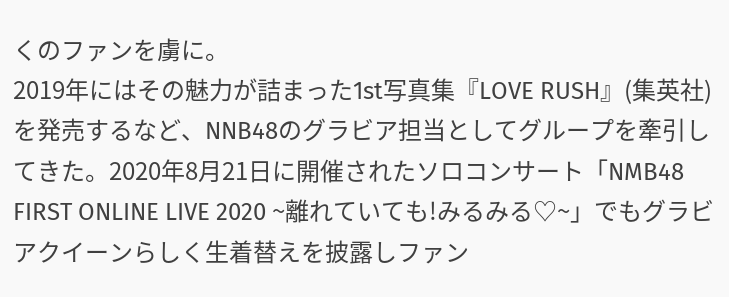くのファンを虜に。
2019年にはその魅力が詰まった1st写真集『LOVE RUSH』(集英社)を発売するなど、NNB48のグラビア担当としてグループを牽引してきた。2020年8月21日に開催されたソロコンサート「NMB48 FIRST ONLINE LIVE 2020 ~離れていても!みるみる♡~」でもグラビアクイーンらしく生着替えを披露しファン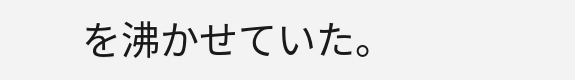を沸かせていた。